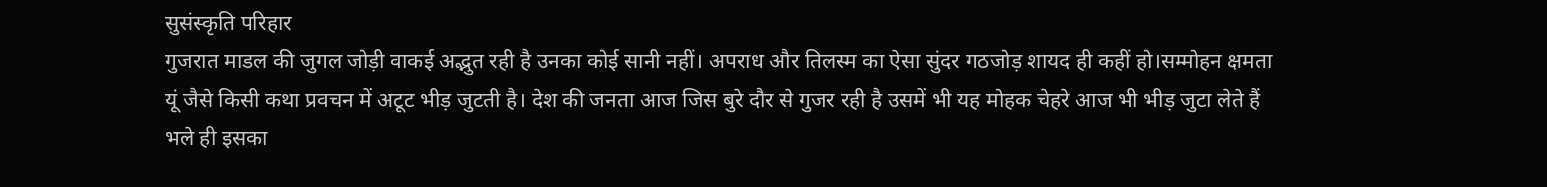सुसंस्कृति परिहार
गुजरात माडल की जुगल जोड़ी वाकई अद्भुत रही है उनका कोई सानी नहीं। अपराध और तिलस्म का ऐसा सुंदर गठजोड़ शायद ही कहीं हो।सम्मोहन क्षमता यूं जैसे किसी कथा प्रवचन में अटूट भीड़ जुटती है। देश की जनता आज जिस बुरे दौर से गुजर रही है उसमें भी यह मोहक चेहरे आज भी भीड़ जुटा लेते हैं भले ही इसका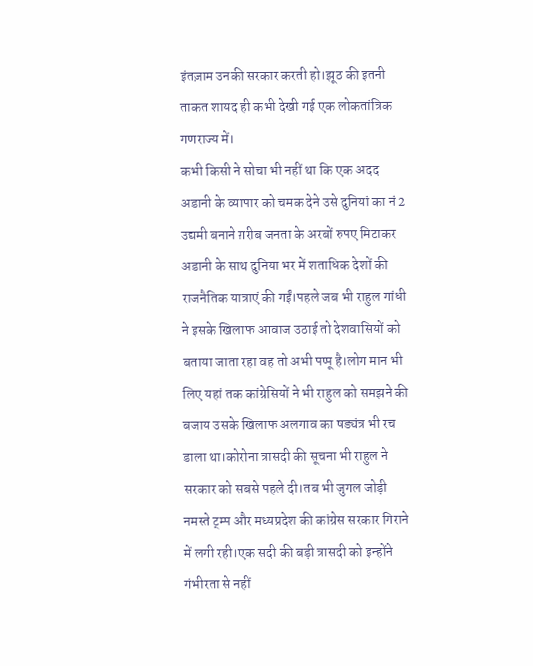इंतज़ाम उनकी सरकार करती हो।झूठ की इतनी ताकत शायद ही कभी देखी गई एक लोकतांत्रिक गणराज्य में।
कभी किसी ने सोचा भी नहीं था कि एक अदद अडानी के व्यापार को चमक देने उसे दुनियां का नं 2 उद्यमी बनाने ग़रीब जनता के अरबों रुपए मिटाकर अडानी के साथ दुनिया भर में शताधिक देशों की राजनैतिक यात्राएं की गईं।पहले जब भी राहुल गांधी ने इसके खिलाफ आवाज उठाई तो देशवासियों को बताया जाता रहा वह तो अभी पप्पू है।लोग मान भी लिए यहां तक कांग्रेसियों ने भी राहुल को समझने की बजाय उसके खिलाफ अलगाव का षड्यंत्र भी रच डाला था।कोरोना त्रासदी की सूचना भी राहुल ने सरकार को सबसे पहले दी।तब भी जुगल जोड़ी नमस्ते ट्म्प और मध्यप्रदेश की कांग्रेस सरकार गिराने में लगी रही।एक सदी की बड़ी त्रासदी को इन्होंने गंभीरता से नहीं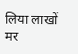लिया लाखों मर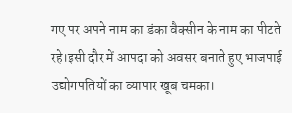गए पर अपने नाम का डंका वैक्सीन के नाम का पीटते रहे।इसी दौर में आपदा को अवसर बनाते हुए भाजपाई उद्योगपतियों का व्यापार खूब चमका।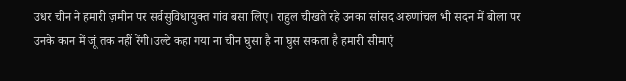उधर चीन ने हमारी ज़मीन पर सर्वसुविधायुक्त गांव बसा लिए। राहुल चीखते रहे उनका सांसद अरुणांचल भी सदन में बोला पर उनके कान में जूं तक नहीं रेंगी।उल्टे कहा गया ना चीन घुसा है ना घुस सकता है हमारी सीमाएं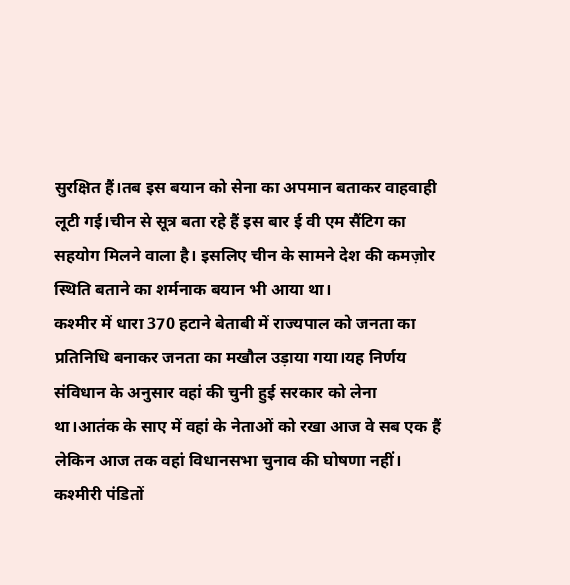सुरक्षित हैं।तब इस बयान को सेना का अपमान बताकर वाहवाही लूटी गई।चीन से सूत्र बता रहे हैं इस बार ई वी एम सैंटिग का सहयोग मिलने वाला है। इसलिए चीन के सामने देश की कमज़ोर स्थिति बताने का शर्मनाक बयान भी आया था।
कश्मीर में धारा 370 हटाने बेताबी में राज्यपाल को जनता का प्रतिनिधि बनाकर जनता का मखौल उड़ाया गया।यह निर्णय संविधान के अनुसार वहां की चुनी हुई सरकार को लेना था।आतंक के साए में वहां के नेताओं को रखा आज वे सब एक हैं लेकिन आज तक वहां विधानसभा चुनाव की घोषणा नहीं। कश्मीरी पंडितों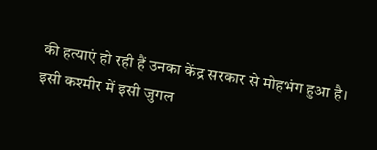की हत्याएं हो रही हैं उनका केंद्र सरकार से मोहभंग हुआ है।
इसी कश्मीर में इसी जुगल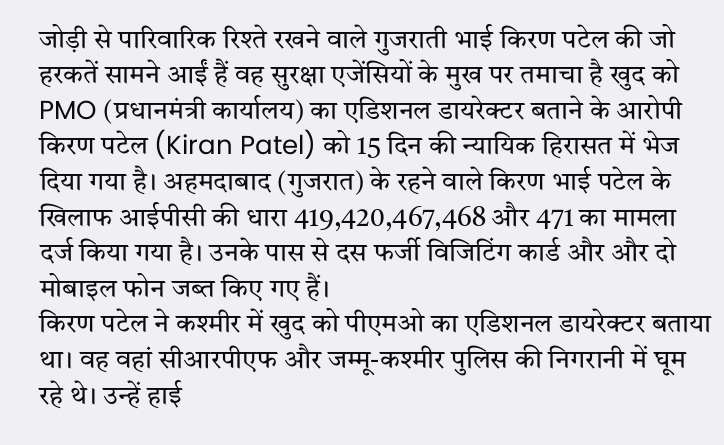जोड़ी से पारिवारिक रिश्ते रखने वाले गुजराती भाई किरण पटेल की जो हरकतें सामने आईं हैं वह सुरक्षा एजेंसियों के मुख पर तमाचा है खुद को PMO (प्रधानमंत्री कार्यालय) का एडिशनल डायरेक्टर बताने के आरोपी किरण पटेल (Kiran Patel) को 15 दिन की न्यायिक हिरासत में भेज दिया गया है। अहमदाबाद (गुजरात) के रहने वाले किरण भाई पटेल के खिलाफ आईपीसी की धारा 419,420,467,468 और 471 का मामला दर्ज किया गया है। उनके पास से दस फर्जी विजिटिंग कार्ड और और दो मोबाइल फोन जब्त किए गए हैं।
किरण पटेल ने कश्मीर में खुद को पीएमओ का एडिशनल डायरेक्टर बताया था। वह वहां सीआरपीएफ और जम्मू-कश्मीर पुलिस की निगरानी में घूम रहे थे। उन्हें हाई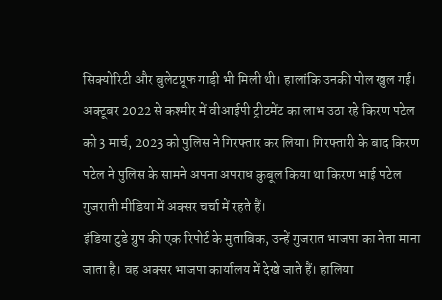सिक्योरिटी और बुलेटप्रूफ गाड़ी भी मिली थी। हालांकि उनकी पोल खुल गई। अक्टूबर 2022 से कश्मीर में वीआईपी ट्रीटमेंट का लाभ उठा रहे किरण पटेल को 3 मार्च, 2023 को पुलिस ने गिरफ्तार कर लिया। गिरफ्तारी के बाद किरण पटेल ने पुलिस के सामने अपना अपराध कुबूल किया था किरण भाई पटेल गुजराती मीडिया में अक्सर चर्चा में रहते हैं।
इंडिया टुडे ग्रुप की एक रिपोर्ट के मुताबिक, उन्हें गुजरात भाजपा का नेता माना जाता है। वह अक्सर भाजपा कार्यालय में देखे जाते हैं। हालिया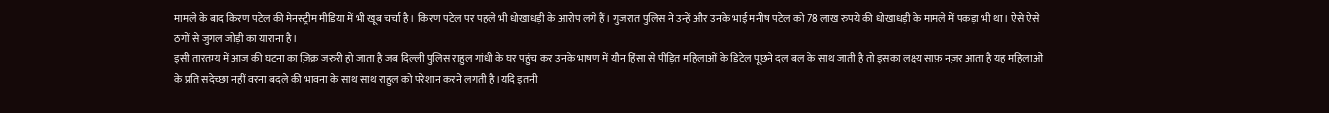मामले के बाद किरण पटेल की मेनस्ट्रीम मीडिया में भी खूब चर्चा है। किरण पटेल पर पहले भी धोखाधड़ी के आरोप लगे हैं। गुजरात पुलिस ने उन्हें और उनके भाई मनीष पटेल को 78 लाख रुपये की धोखाधड़ी के मामले में पकड़ा भी था। ऐसे ऐसे ठगों से जुगल जोड़ी का याराना है।
इसी तारतम्य में आज की घटना का ज़िक्र जरुरी हो जाता है जब दिल्ली पुलिस राहुल गांधी के घर पहुंच कर उनके भाषण में यौन हिंसा से पीड़ित महिलाओं के डिटेल पूछने दल बल के साथ जाती है तो इसका लक्ष्य साफ़ नज़र आता है यह महिलाओं के प्रति सदेच्छा नहीं वरना बदले की भावना के साथ साथ राहुल को परेशान करने लगती है।यदि इतनी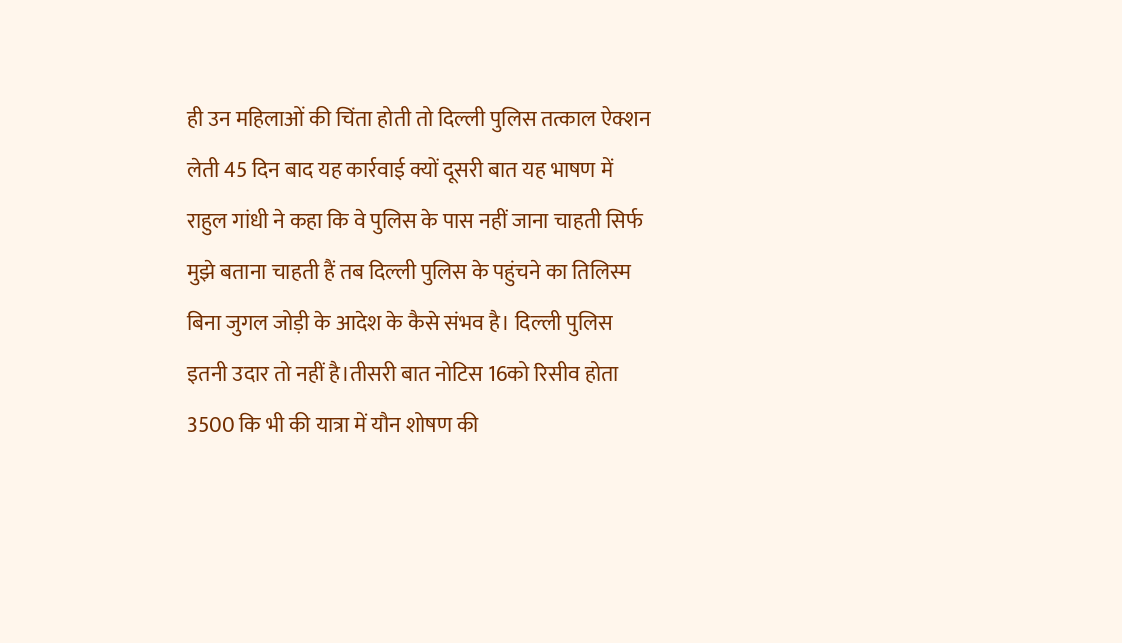ही उन महिलाओं की चिंता होती तो दिल्ली पुलिस तत्काल ऐक्शन लेती 45 दिन बाद यह कार्रवाई क्यों दूसरी बात यह भाषण में राहुल गांधी ने कहा कि वे पुलिस के पास नहीं जाना चाहती सिर्फ मुझे बताना चाहती हैं तब दिल्ली पुलिस के पहुंचने का तिलिस्म बिना जुगल जोड़ी के आदेश के कैसे संभव है। दिल्ली पुलिस इतनी उदार तो नहीं है।तीसरी बात नोटिस 16को रिसीव होता 3500 कि भी की यात्रा में यौन शोषण की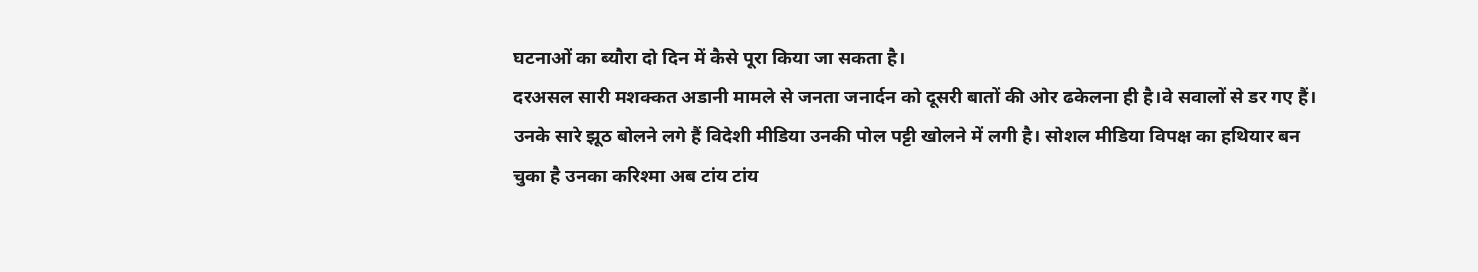घटनाओं का ब्यौरा दो दिन में कैसे पूरा किया जा सकता है।
दरअसल सारी मशक्कत अडानी मामले से जनता जनार्दन को दूसरी बातों की ओर ढकेलना ही है।वे सवालों से डर गए हैं। उनके सारे झूठ बोलने लगे हैं विदेशी मीडिया उनकी पोल पट्टी खोलने में लगी है। सोशल मीडिया विपक्ष का हथियार बन चुका है उनका करिश्मा अब टांय टांय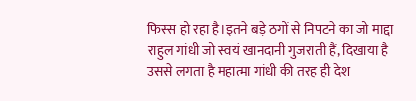फिस्स हो रहा है।इतने बड़े ठगों से निपटने का जो माद्दा राहुल गांधी जो स्वयं खानदानी गुजराती हैं, दिखाया है उससे लगता है महात्मा गांधी की तरह ही देश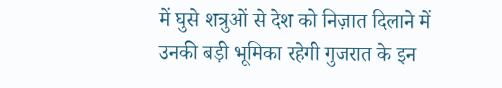में घुसे शत्रुओं से देश को निज़ात दिलाने में उनकी बड़ी भूमिका रहेगी गुजरात के इन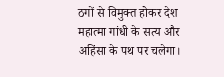ठगों से विमुक्त होकर देश महात्मा गांधी के सत्य और अहिंसा के पथ पर चलेगा।